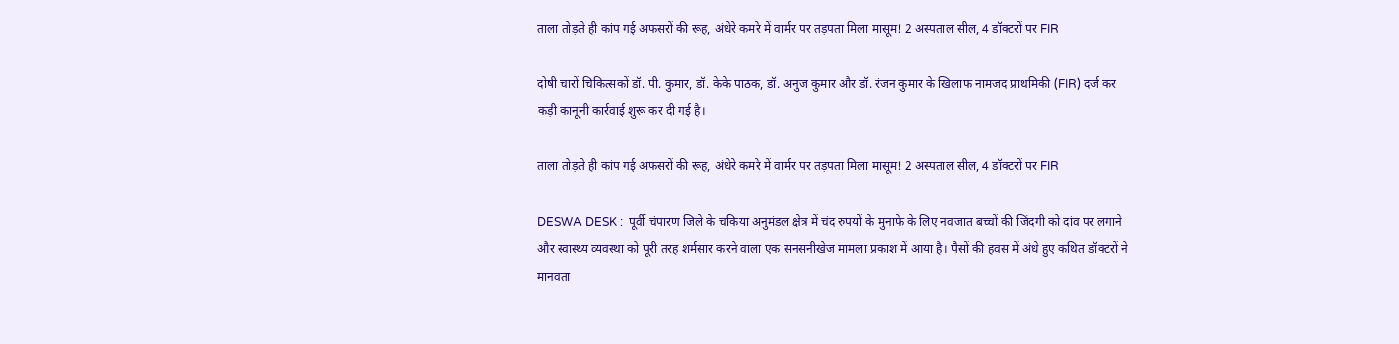ताला तोड़ते ही कांप गई अफसरों की रूह, अंधेरे कमरे में वार्मर पर तड़पता मिला मासूम! 2 अस्पताल सील, 4 डॉक्टरों पर FIR

दोषी चारों चिकित्सकों डॉ. पी. कुमार, डॉ. केके पाठक, डॉ. अनुज कुमार और डॉ. रंजन कुमार के खिलाफ नामजद प्राथमिकी (FIR) दर्ज कर कड़ी कानूनी कार्रवाई शुरू कर दी गई है।

ताला तोड़ते ही कांप गई अफसरों की रूह, अंधेरे कमरे में वार्मर पर तड़पता मिला मासूम! 2 अस्पताल सील, 4 डॉक्टरों पर FIR

DESWA DESK :  पूर्वी चंपारण जिले के चकिया अनुमंडल क्षेत्र में चंद रुपयों के मुनाफे के लिए नवजात बच्चों की जिंदगी को दांव पर लगाने और स्वास्थ्य व्यवस्था को पूरी तरह शर्मसार करने वाला एक सनसनीखेज मामला प्रकाश में आया है। पैसों की हवस में अंधे हुए कथित डॉक्टरों ने मानवता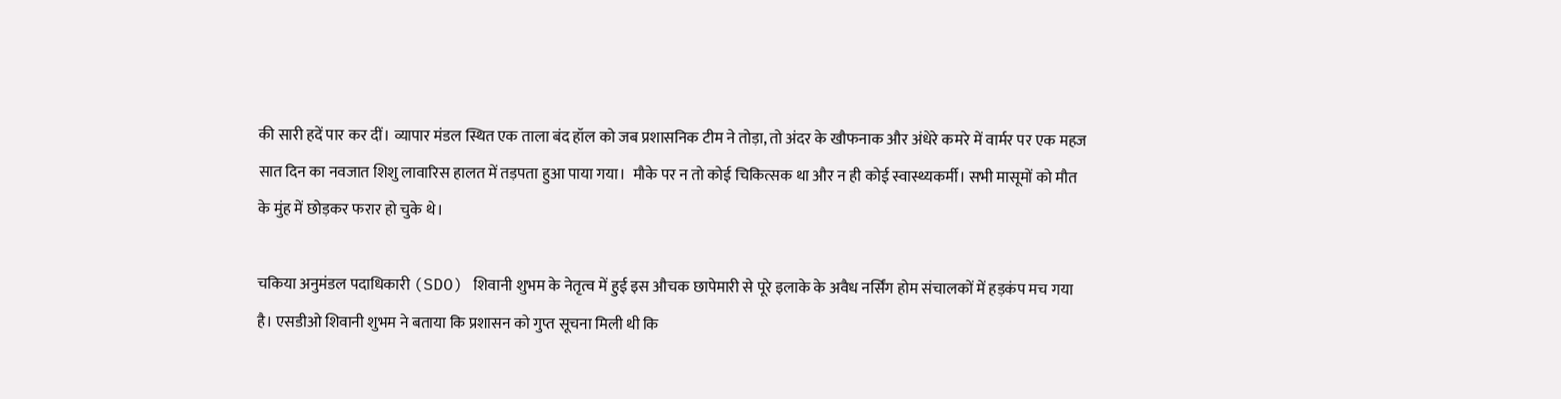की सारी हदें पार कर दीं। व्यापार मंडल स्थित एक ताला बंद हॉल को जब प्रशासनिक टीम ने तोड़ा, तो अंदर के खौफनाक और अंधेरे कमरे में वार्मर पर एक महज सात दिन का नवजात शिशु लावारिस हालत में तड़पता हुआ पाया गया।  मौके पर न तो कोई चिकित्सक था और न ही कोई स्वास्थ्यकर्मी। सभी मासूमों को मौत के मुंह में छोड़कर फरार हो चुके थे।

चकिया अनुमंडल पदाधिकारी (SDO) शिवानी शुभम के नेतृत्व में हुई इस औचक छापेमारी से पूरे इलाके के अवैध नर्सिंग होम संचालकों में हड़कंप मच गया है। एसडीओ शिवानी शुभम ने बताया कि प्रशासन को गुप्त सूचना मिली थी कि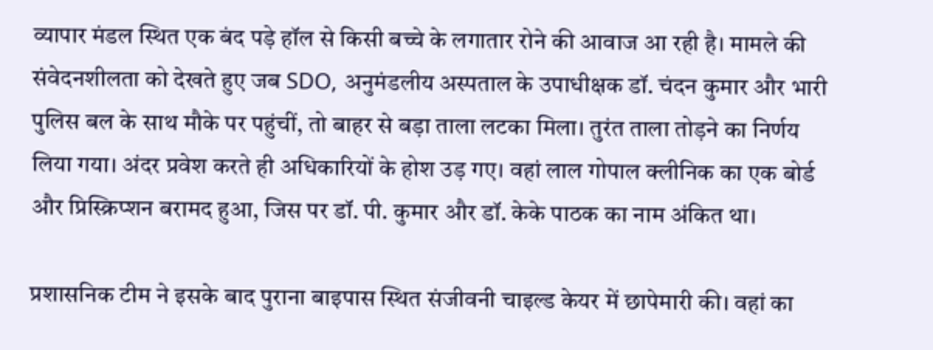व्यापार मंडल स्थित एक बंद पड़े हॉल से किसी बच्चे के लगातार रोने की आवाज आ रही है। मामले की संवेदनशीलता को देखते हुए जब SDO, अनुमंडलीय अस्पताल के उपाधीक्षक डॉ. चंदन कुमार और भारी पुलिस बल के साथ मौके पर पहुंचीं, तो बाहर से बड़ा ताला लटका मिला। तुरंत ताला तोड़ने का निर्णय लिया गया। अंदर प्रवेश करते ही अधिकारियों के होश उड़ गए। वहां लाल गोपाल क्लीनिक का एक बोर्ड और प्रिस्क्रिप्शन बरामद हुआ, जिस पर डॉ. पी. कुमार और डॉ. केके पाठक का नाम अंकित था।

प्रशासनिक टीम ने इसके बाद पुराना बाइपास स्थित संजीवनी चाइल्ड केयर में छापेमारी की। वहां का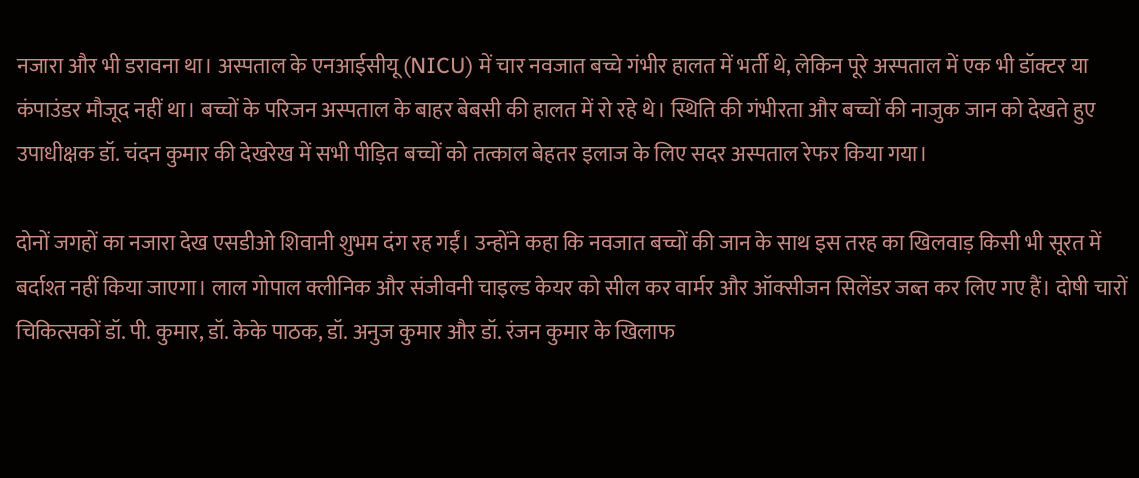नजारा और भी डरावना था। अस्पताल के एनआईसीयू (NICU) में चार नवजात बच्चे गंभीर हालत में भर्ती थे, लेकिन पूरे अस्पताल में एक भी डॉक्टर या कंपाउंडर मौजूद नहीं था। बच्चों के परिजन अस्पताल के बाहर बेबसी की हालत में रो रहे थे। स्थिति की गंभीरता और बच्चों की नाजुक जान को देखते हुए उपाधीक्षक डॉ. चंदन कुमार की देखरेख में सभी पीड़ित बच्चों को तत्काल बेहतर इलाज के लिए सदर अस्पताल रेफर किया गया।

दोनों जगहों का नजारा देख एसडीओ शिवानी शुभम दंग रह गईं। उन्होंने कहा कि नवजात बच्चों की जान के साथ इस तरह का खिलवाड़ किसी भी सूरत में बर्दाश्त नहीं किया जाएगा। लाल गोपाल क्लीनिक और संजीवनी चाइल्ड केयर को सील कर वार्मर और ऑक्सीजन सिलेंडर जब्त कर लिए गए हैं। दोषी चारों चिकित्सकों डॉ. पी. कुमार, डॉ. केके पाठक, डॉ. अनुज कुमार और डॉ. रंजन कुमार के खिलाफ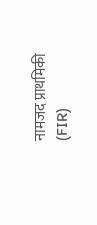नामजद प्राथमिकी (FIR)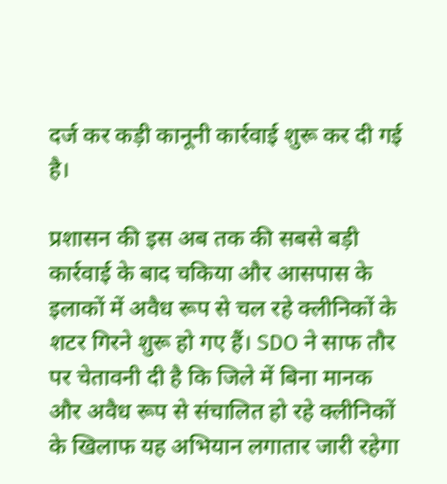दर्ज कर कड़ी कानूनी कार्रवाई शुरू कर दी गई है।

प्रशासन की इस अब तक की सबसे बड़ी कार्रवाई के बाद चकिया और आसपास के इलाकों में अवैध रूप से चल रहे क्लीनिकों के शटर गिरने शुरू हो गए हैं। SDO ने साफ तौर पर चेतावनी दी है कि जिले में बिना मानक और अवैध रूप से संचालित हो रहे क्लीनिकों के खिलाफ यह अभियान लगातार जारी रहेगा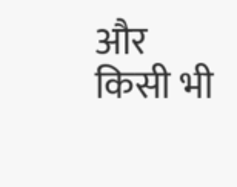और किसी भी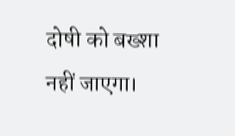दोषी को बख्शा नहीं जाएगा।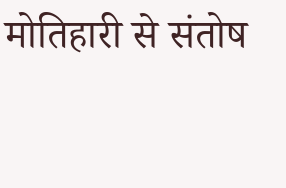मोतिहारी से संतोष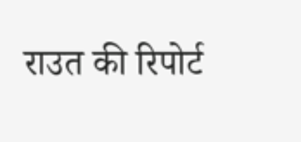राउत की रिपोर्ट